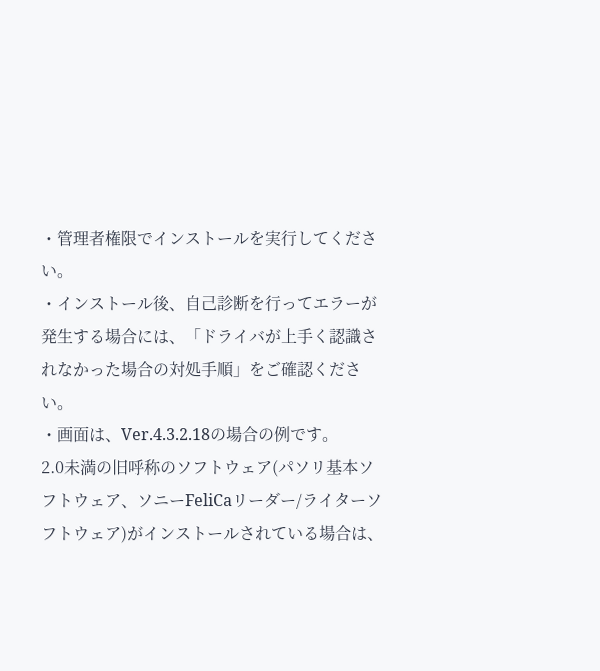・管理者権限でインストールを実行してください。
・インストール後、自己診断を行ってエラーが発生する場合には、「ドライバが上手く認識されなかった場合の対処手順」をご確認ください。
・画面は、Ver.4.3.2.18の場合の例です。
2.0未満の旧呼称のソフトウェア(パソリ基本ソフトウェア、ソニーFeliCaリーダー/ライターソフトウェア)がインストールされている場合は、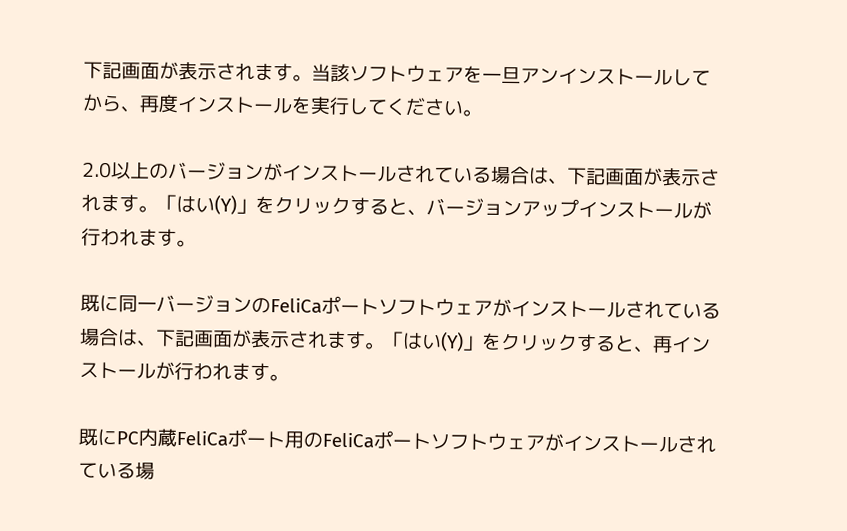下記画面が表示されます。当該ソフトウェアを一旦アンインストールしてから、再度インストールを実行してください。

2.0以上のバージョンがインストールされている場合は、下記画面が表示されます。「はい(Y)」をクリックすると、バージョンアップインストールが行われます。

既に同一バージョンのFeliCaポートソフトウェアがインストールされている場合は、下記画面が表示されます。「はい(Y)」をクリックすると、再インストールが行われます。

既にPC内蔵FeliCaポート用のFeliCaポートソフトウェアがインストールされている場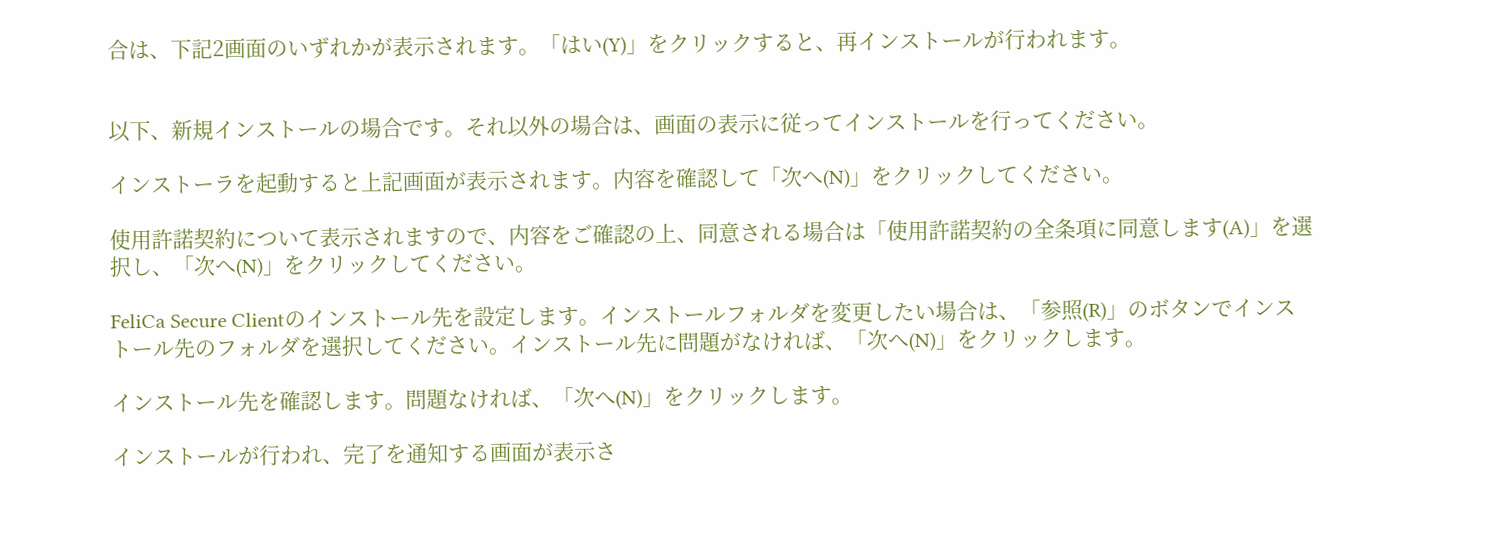合は、下記2画面のいずれかが表示されます。「はい(Y)」をクリックすると、再インストールが行われます。


以下、新規インストールの場合です。それ以外の場合は、画面の表示に従ってインストールを行ってください。

インストーラを起動すると上記画面が表示されます。内容を確認して「次へ(N)」をクリックしてください。

使用許諾契約について表示されますので、内容をご確認の上、同意される場合は「使用許諾契約の全条項に同意します(A)」を選択し、「次へ(N)」をクリックしてください。

FeliCa Secure Clientのインストール先を設定します。インストールフォルダを変更したい場合は、「参照(R)」のボタンでインストール先のフォルダを選択してください。インストール先に問題がなければ、「次へ(N)」をクリックします。

インストール先を確認します。問題なければ、「次へ(N)」をクリックします。

インストールが行われ、完了を通知する画面が表示さ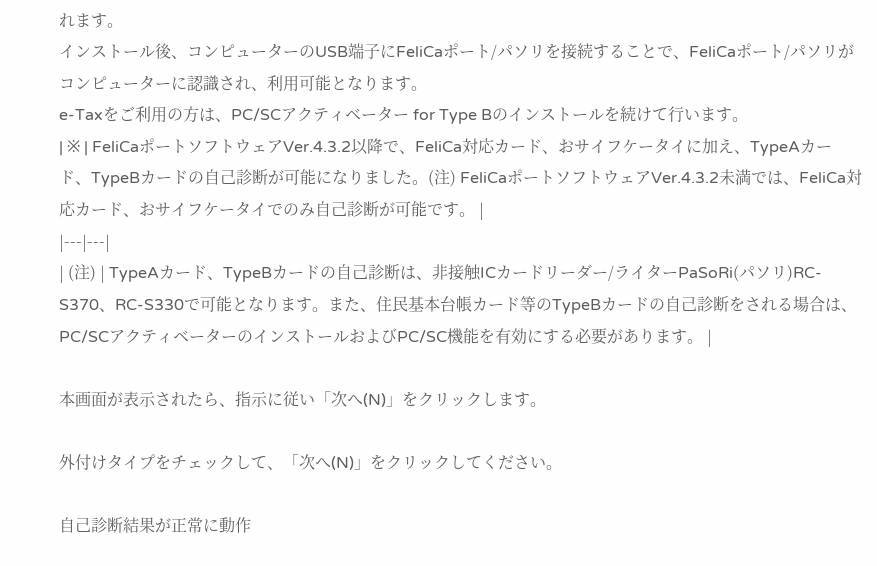れます。
インストール後、コンピューターのUSB端子にFeliCaポート/パソリを接続することで、FeliCaポート/パソリがコンピューターに認識され、利用可能となります。
e-Taxをご利用の方は、PC/SCアクティベーター for Type Bのインストールを続けて行います。
| ※ | FeliCaポートソフトウェアVer.4.3.2以降で、FeliCa対応カード、おサイフケータイに加え、TypeAカード、TypeBカードの自己診断が可能になりました。(注) FeliCaポートソフトウェアVer.4.3.2未満では、FeliCa対応カード、おサイフケータイでのみ自己診断が可能です。 |
|---|---|
| (注) | TypeAカード、TypeBカードの自己診断は、非接触ICカードリーダー/ライターPaSoRi(パソリ)RC-S370、RC-S330で可能となります。また、住民基本台帳カード等のTypeBカードの自己診断をされる場合は、PC/SCアクティベーターのインストールおよびPC/SC機能を有効にする必要があります。 |

本画面が表示されたら、指示に従い「次へ(N)」をクリックします。

外付けタイプをチェックして、「次へ(N)」をクリックしてください。

自己診断結果が正常に動作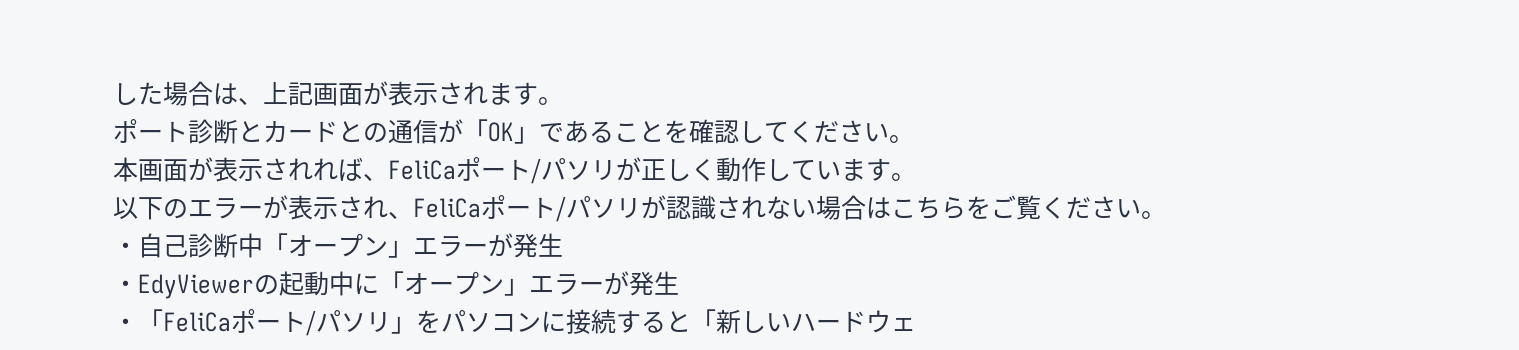した場合は、上記画面が表示されます。
ポート診断とカードとの通信が「OK」であることを確認してください。
本画面が表示されれば、FeliCaポート/パソリが正しく動作しています。
以下のエラーが表示され、FeliCaポート/パソリが認識されない場合はこちらをご覧ください。
・自己診断中「オープン」エラーが発生
・EdyViewerの起動中に「オープン」エラーが発生
・「FeliCaポート/パソリ」をパソコンに接続すると「新しいハードウェ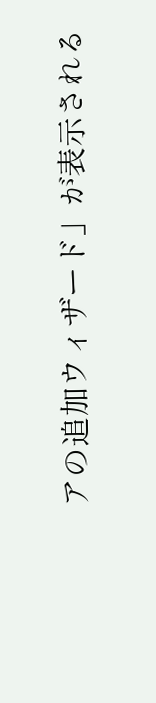アの追加ウィザード」が表示される